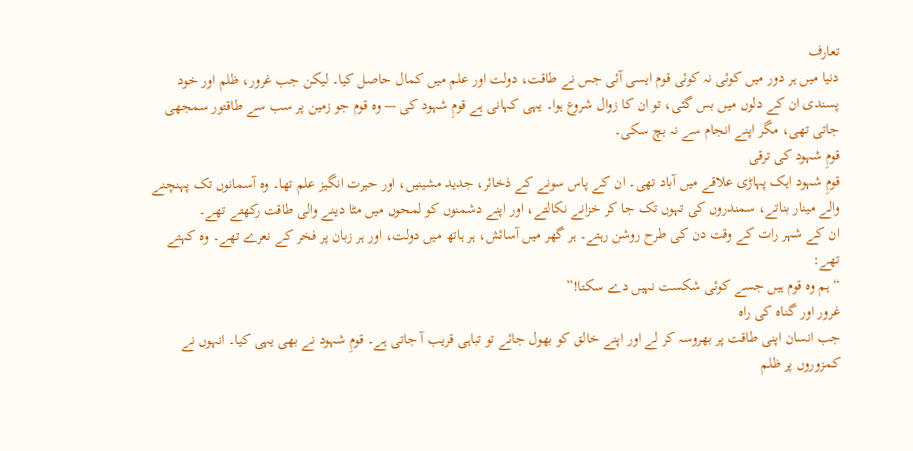تعارف
دنیا میں ہر دور میں کوئی نہ کوئی قوم ایسی آئی جس نے طاقت، دولت اور علم میں کمال حاصل کیا۔ لیکن جب غرور، ظلم اور خود پسندی ان کے دلوں میں بس گئی، تو ان کا زوال شروع ہوا۔ یہی کہانی ہے قومِ شہود کی — وہ قوم جو زمین پر سب سے طاقتور سمجھی جاتی تھی، مگر اپنے انجام سے نہ بچ سکی۔
قومِ شہود کی ترقی
قومِ شہود ایک پہاڑی علاقے میں آباد تھی۔ ان کے پاس سونے کے ذخائر، جدید مشینیں، اور حیرت انگیز علم تھا۔ وہ آسمانوں تک پہنچنے والے مینار بناتے، سمندروں کی تہوں تک جا کر خزانے نکالتے، اور اپنے دشمنوں کو لمحوں میں مٹا دینے والی طاقت رکھتے تھے۔
ان کے شہر رات کے وقت دن کی طرح روشن رہتے۔ ہر گھر میں آسائش، ہر ہاتھ میں دولت، اور ہر زبان پر فخر کے نعرے تھے۔ وہ کہتے تھے:
“ہم وہ قوم ہیں جسے کوئی شکست نہیں دے سکتا!”
غرور اور گناہ کی راہ
جب انسان اپنی طاقت پر بھروسہ کر لے اور اپنے خالق کو بھول جائے تو تباہی قریب آ جاتی ہے۔ قومِ شہود نے بھی یہی کیا۔ انہوں نے کمزوروں پر ظلم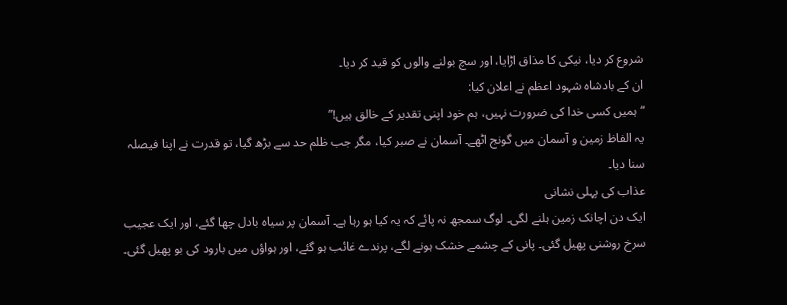شروع کر دیا، نیکی کا مذاق اڑایا، اور سچ بولنے والوں کو قید کر دیا۔
ان کے بادشاہ شہود اعظم نے اعلان کیا:
“ہمیں کسی خدا کی ضرورت نہیں، ہم خود اپنی تقدیر کے خالق ہیں!”
یہ الفاظ زمین و آسمان میں گونج اٹھے۔ آسمان نے صبر کیا، مگر جب ظلم حد سے بڑھ گیا، تو قدرت نے اپنا فیصلہ سنا دیا۔
عذاب کی پہلی نشانی
ایک دن اچانک زمین ہلنے لگی۔ لوگ سمجھ نہ پائے کہ یہ کیا ہو رہا ہے۔ آسمان پر سیاہ بادل چھا گئے، اور ایک عجیب سرخ روشنی پھیل گئی۔ پانی کے چشمے خشک ہونے لگے، پرندے غائب ہو گئے، اور ہواؤں میں بارود کی بو پھیل گئی۔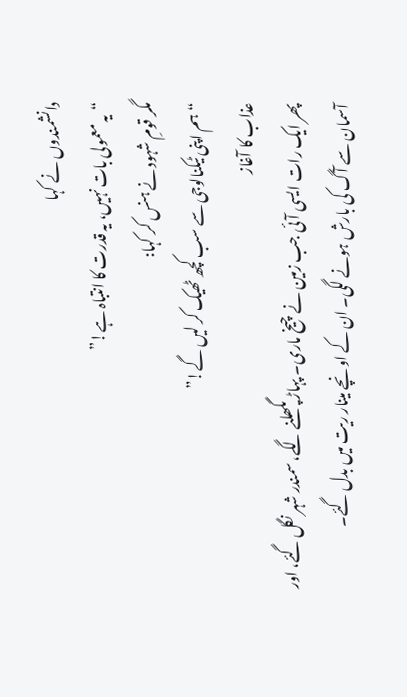دانشمندوں نے کہا
“یہ معمولی بات نہیں، یہ قدرت کا انتباہ ہے!”
مگر قومِ شہود نے ہنس کر کہا:
“ہم اپنی ٹیکنالوجی سے سب کچھ ٹھیک کر لیں گے!”
عذاب کا آغاز
پھر ایک رات ایسی آئی جب زمین نے چیخ ماری۔ پہاڑ پگھلنے لگے، سمندر شہر نگل گئے، اور آسمان سے آگ کی بارش ہونے لگی۔ ان کے اونچے مینار ریت میں بدل گئے۔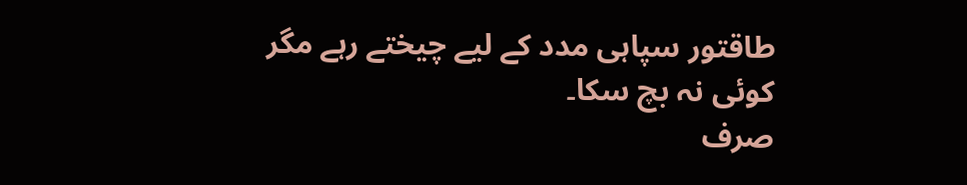طاقتور سپاہی مدد کے لیے چیختے رہے مگر کوئی نہ بچ سکا۔
صرف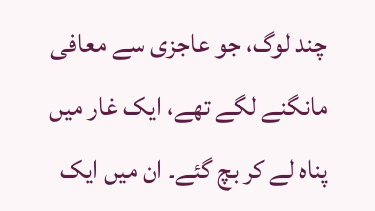چند لوگ، جو عاجزی سے معافی مانگنے لگے تھے، ایک غار میں پناہ لے کر بچ گئے۔ ان میں ایک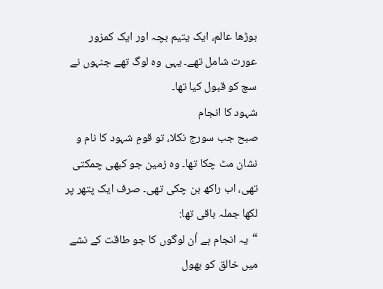بوڑھا عالم، ایک یتیم بچہ اور ایک کمزور عورت شامل تھے۔ یہی وہ لوگ تھے جنہوں نے سچ کو قبول کیا تھا۔
شہود کا انجام
صبح جب سورج نکلا، تو قومِ شہود کا نام و نشان مٹ چکا تھا۔ وہ زمین جو کبھی چمکتی تھی، اب راکھ بن چکی تھی۔ صرف ایک پتھر پر لکھا جملہ باقی تھا:
“یہ انجام ہے اُن لوگوں کا جو طاقت کے نشے میں خالق کو بھول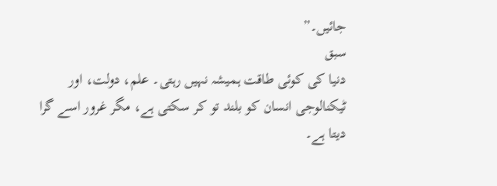جائیں۔”
سبق
دنیا کی کوئی طاقت ہمیشہ نہیں رہتی۔ علم، دولت، اور ٹیکنالوجی انسان کو بلند تو کر سکتی ہے، مگر غرور اسے گرا دیتا ہے۔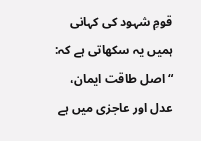قومِ شہود کی کہانی ہمیں یہ سکھاتی ہے کہ:
“اصل طاقت ایمان، عدل اور عاجزی میں ہے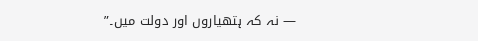— نہ کہ ہتھیاروں اور دولت میں۔”